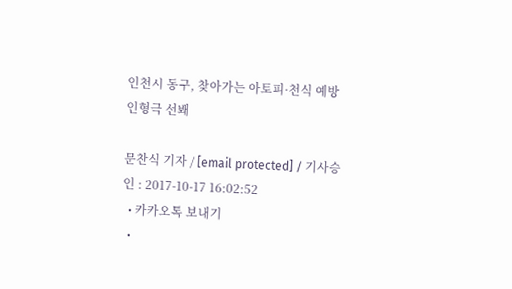인천시 동구, 찾아가는 아토피·천식 예방 인형극 선봬

문찬식 기자 / [email protected] / 기사승인 : 2017-10-17 16:02:52
  • 카카오톡 보내기
  •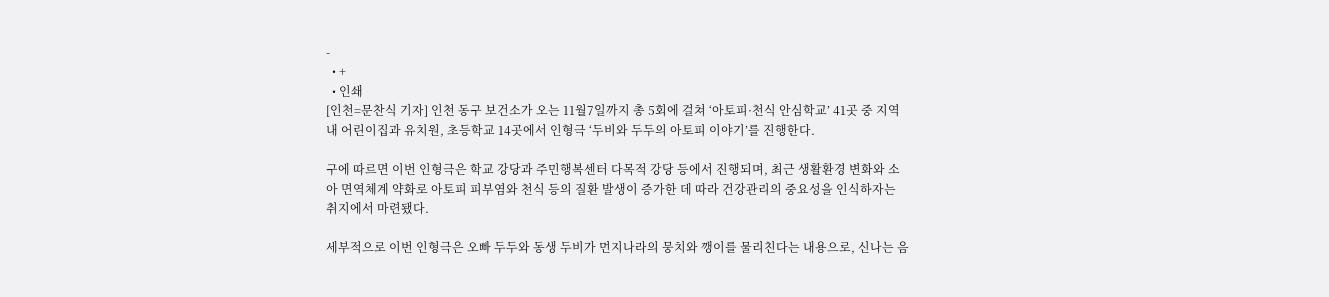-
  • +
  • 인쇄
[인천=문찬식 기자] 인천 동구 보건소가 오는 11월7일까지 총 5회에 걸쳐 ‘아토피·천식 안심학교’ 41곳 중 지역내 어린이집과 유치원, 초등학교 14곳에서 인형극 ‘두비와 두두의 아토피 이야기’를 진행한다.

구에 따르면 이번 인형극은 학교 강당과 주민행복센터 다목적 강당 등에서 진행되며, 최근 생활환경 변화와 소아 면역체계 약화로 아토피 피부염와 천식 등의 질환 발생이 증가한 데 따라 건강관리의 중요성을 인식하자는 취지에서 마련됐다.

세부적으로 이번 인형극은 오빠 두두와 동생 두비가 먼지나라의 뭉치와 깽이를 물리친다는 내용으로, 신나는 음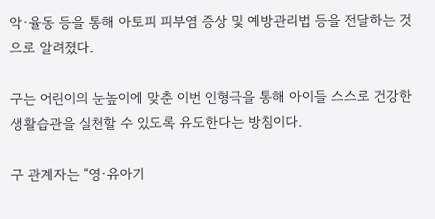악·율동 등을 통해 아토피 피부염 증상 및 예방관리법 등을 전달하는 것으로 알려졌다.

구는 어린이의 눈높이에 맞춘 이번 인형극을 통해 아이들 스스로 건강한 생활습관을 실천할 수 있도록 유도한다는 방침이다.

구 관계자는 “영·유아기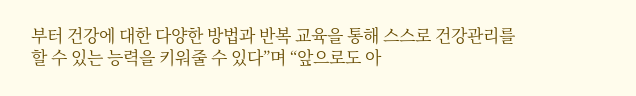부터 건강에 대한 다양한 방법과 반복 교육을 통해 스스로 건강관리를 할 수 있는 능력을 키워줄 수 있다”며 “앞으로도 아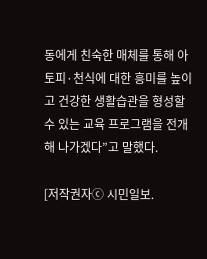동에게 친숙한 매체를 통해 아토피·천식에 대한 흥미를 높이고 건강한 생활습관을 형성할 수 있는 교육 프로그램을 전개해 나가겠다”고 말했다.

[저작권자ⓒ 시민일보.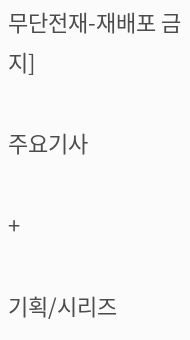무단전재-재배포 금지]

주요기사

+

기획/시리즈